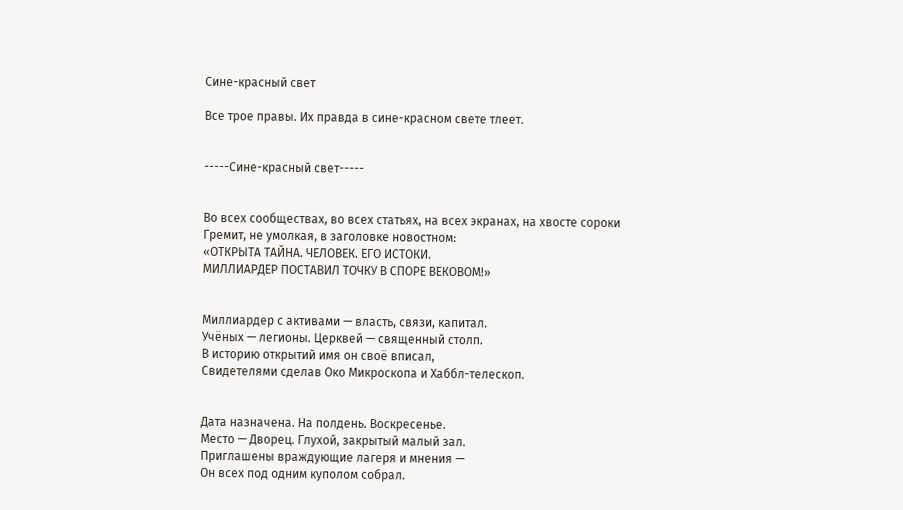Сине-красный свет

Все трое правы. Их правда в сине-красном свете тлеет.


-----Сине-красный свет-----


Во всех сообществах, во всех статьях, на всех экранах, на хвосте сороки
Гремит, не умолкая, в заголовке новостном:
«ОТКРЫТА ТАЙНА. ЧЕЛОВЕК. ЕГО ИСТОКИ.
МИЛЛИАРДЕР ПОСТАВИЛ ТОЧКУ В СПОРЕ ВЕКОВОМ!»


Миллиардер с активами — власть, связи, капитал.
Учёных — легионы. Церквей — священный столп.
В историю открытий имя он своё вписал,
Свидетелями сделав Око Микроскопа и Хаббл-телескоп.


Дата назначена. На полдень. Воскресенье.
Место — Дворец. Глухой, закрытый малый зал.
Приглашены враждующие лагеря и мнения —
Он всех под одним куполом собрал.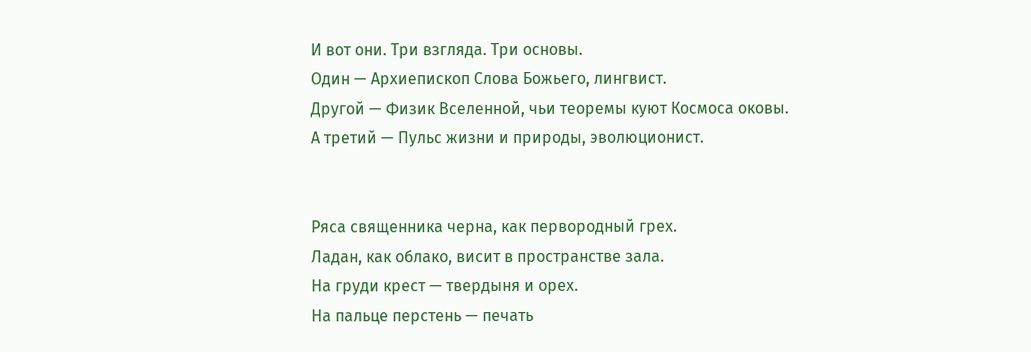И вот они. Три взгляда. Три основы.
Один — Архиепископ Слова Божьего, лингвист.
Другой — Физик Вселенной, чьи теоремы куют Космоса оковы.
А третий — Пульс жизни и природы, эволюционист.


Ряса священника черна, как первородный грех.
Ладан, как облако, висит в пространстве зала.
На груди крест — твердыня и орех.
На пальце перстень — печать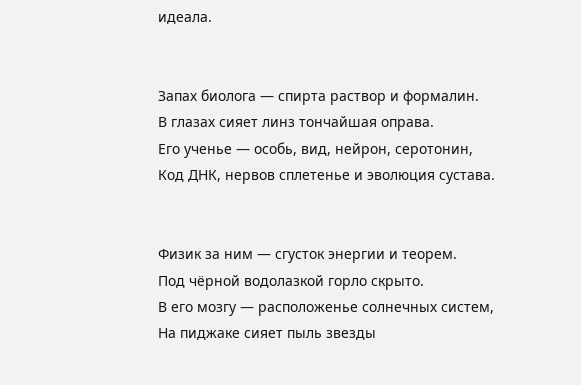идеала.


Запах биолога — спирта раствор и формалин.
В глазах сияет линз тончайшая оправа.
Его ученье — особь, вид, нейрон, серотонин,
Код ДНК, нервов сплетенье и эволюция сустава.


Физик за ним — сгусток энергии и теорем.
Под чёрной водолазкой горло скрыто.
В его мозгу — расположенье солнечных систем,
На пиджаке сияет пыль звезды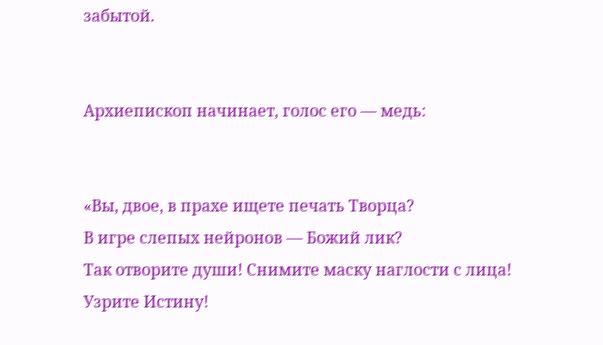забытой.


Архиепископ начинает, голос его — медь:


«Вы, двое, в прахе ищете печать Творца?
В игре слепых нейронов — Божий лик?
Так отворите души! Снимите маску наглости с лица!
Узрите Истину!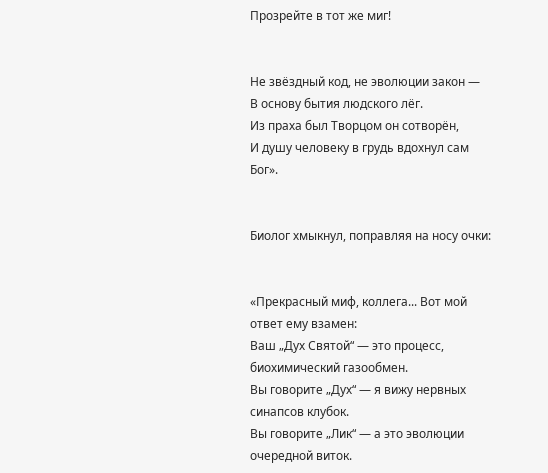Прозрейте в тот же миг!


Не звёздный код, не эволюции закон —
В основу бытия людского лёг.
Из праха был Творцом он сотворён,
И душу человеку в грудь вдохнул сам Бог».


Биолог хмыкнул, поправляя на носу очки:


«Прекрасный миф, коллега... Вот мой ответ ему взамен:
Ваш „Дух Святой“ — это процесс, биохимический газообмен.
Вы говорите „Дух“ — я вижу нервных синапсов клубок.
Вы говорите „Лик“ — а это эволюции очередной виток.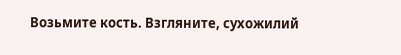Возьмите кость. Взгляните, сухожилий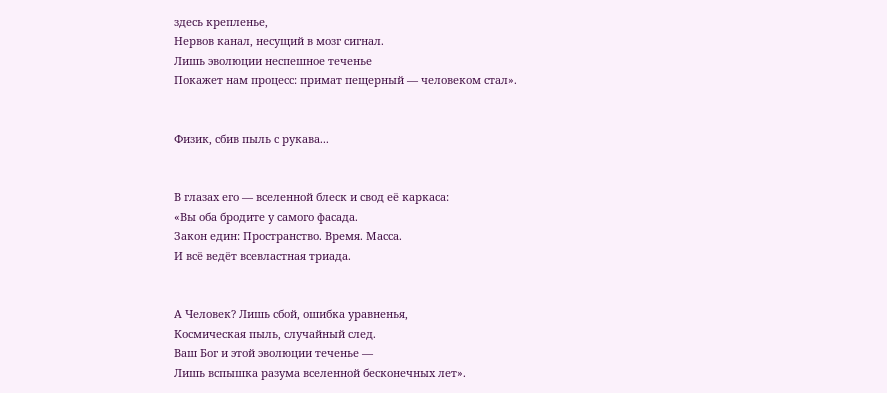здесь крепленье,
Нервов канал, несущий в мозг сигнал.
Лишь эволюции неспешное теченье
Покажет нам процесс: примат пещерный — человеком стал».


Физик, сбив пыль с рукава...


В глазах его — вселенной блеск и свод её каркаса:
«Вы оба бродите у самого фасада.
Закон един: Пространство. Время. Масса.
И всё ведёт всевластная триада.


А Человек? Лишь сбой, ошибка уравненья,
Космическая пыль, случайный след.
Ваш Бог и этой эволюции теченье —
Лишь вспышка разума вселенной бесконечных лет».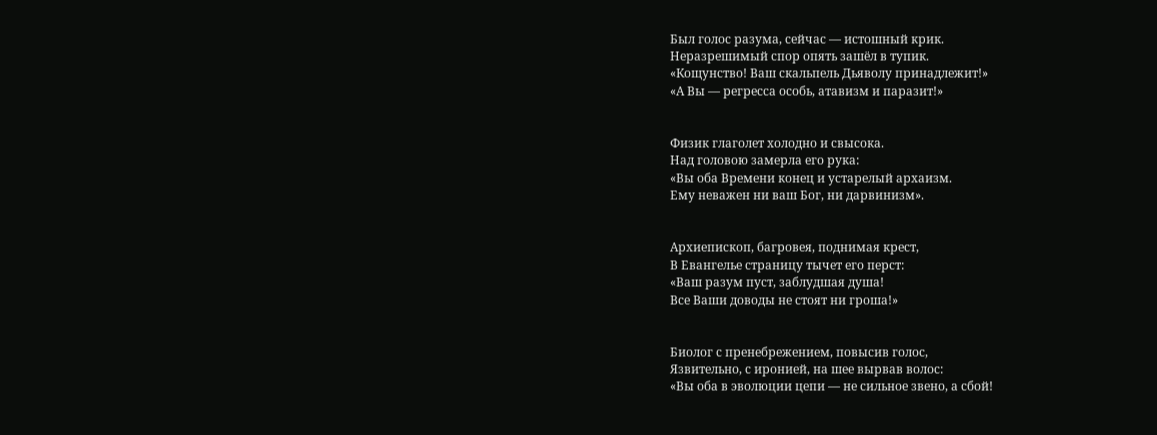Был голос разума, сейчас — истошный крик.
Неразрешимый спор опять зашёл в тупик.
«Кощунство! Ваш скальпель Дьяволу принадлежит!»
«А Вы — регресса особь, атавизм и паразит!»


Физик глаголет холодно и свысока.
Над головою замерла его рука:
«Вы оба Времени конец и устарелый архаизм.
Ему неважен ни ваш Бог, ни дарвинизм».


Архиепископ, багровея, поднимая крест,
В Евангелье страницу тычет его перст:
«Ваш разум пуст, заблудшая душа!
Все Ваши доводы не стоят ни гроша!»


Биолог с пренебрежением, повысив голос,
Язвительно, с иронией, на шее вырвав волос:
«Вы оба в эволюции цепи — не сильное звено, а сбой!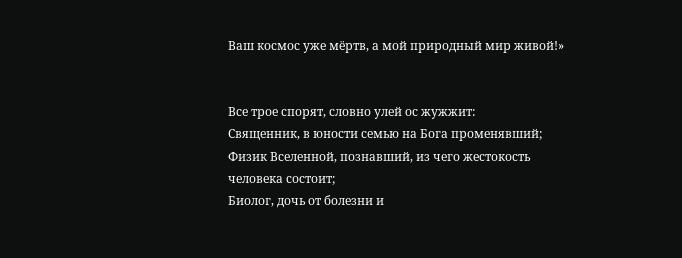Ваш космос уже мёртв, а мой природный мир живой!»


Все трое спорят, словно улей ос жужжит:
Священник, в юности семью на Бога променявший;
Физик Вселенной, познавший, из чего жестокость человека состоит;
Биолог, дочь от болезни и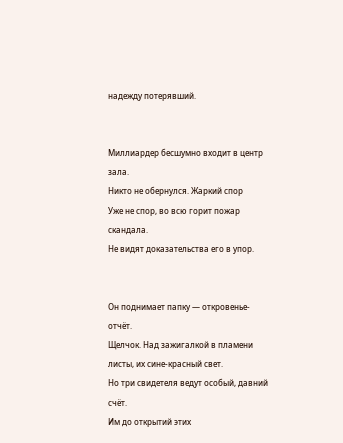надежду потерявший.


Миллиардер бесшумно входит в центр зала.
Никто не обернулся. Жаркий спор
Уже не спор, во всю горит пожар скандала.
Не видят доказательства его в упор.


Он поднимает папку — откровенье-отчёт.
Щелчок. Над зажигалкой в пламени листы, их сине-красный свет.
Но три свидетеля ведут особый, давний счёт.
Им до открытий этих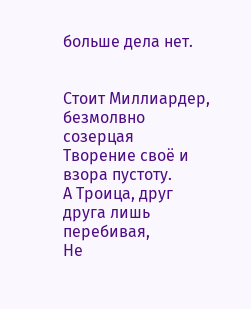больше дела нет.


Стоит Миллиардер, безмолвно созерцая
Творение своё и взора пустоту.
А Троица, друг друга лишь перебивая,
Не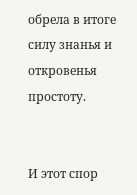обрела в итоге силу знанья и откровенья простоту.


И этот спор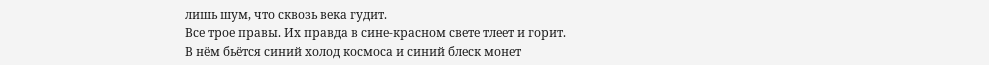лишь шум, что сквозь века гудит.
Все трое правы. Их правда в сине-красном свете тлеет и горит.
В нём бьётся синий холод космоса и синий блеск монет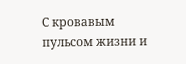С кровавым пульсом жизни и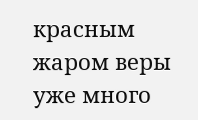красным жаром веры уже много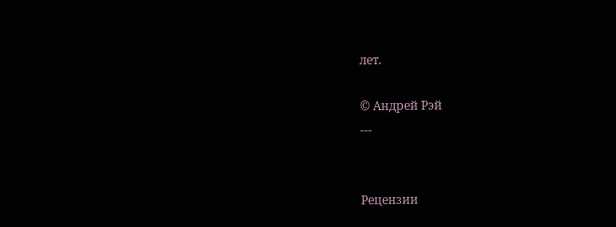лет.

© Андрей Рэй
---


Рецензии